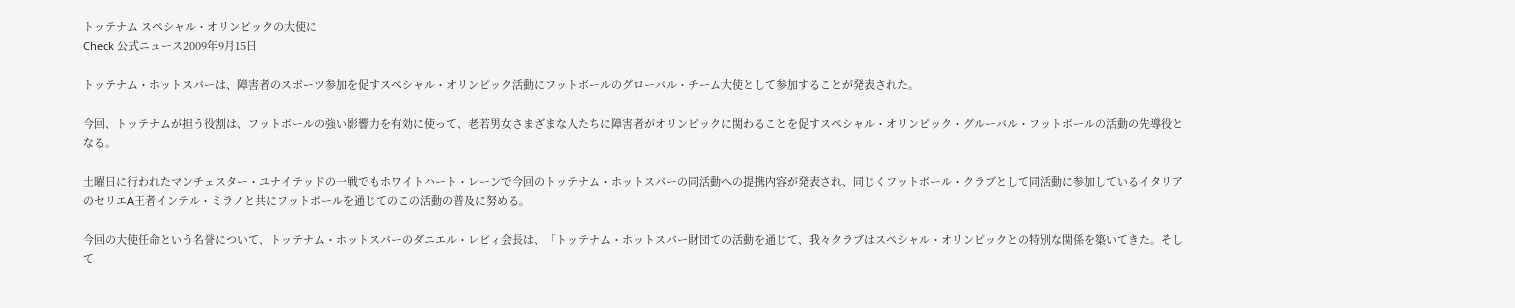トッテナム スペシャル・オリンピックの大使に
Check 公式ニュース2009年9月15日

トッテナム・ホットスパーは、障害者のスポーツ参加を促すスペシャル・オリンピック活動にフットボールのグローバル・チーム大使として参加することが発表された。

今回、トッテナムが担う役割は、フットボールの強い影響力を有効に使って、老若男女さまざまな人たちに障害者がオリンピックに関わることを促すスペシャル・オリンピック・グルーバル・フットボールの活動の先導役となる。

土曜日に行われたマンチェスター・ユナイテッドの一戦でもホワイトハート・レーンで今回のトッテナム・ホットスパーの同活動への提携内容が発表され、同じくフットボール・クラブとして同活動に参加しているイタリアのセリエA王者インテル・ミラノと共にフットボールを通じてのこの活動の普及に努める。

今回の大使任命という名誉について、トッテナム・ホットスパーのダニエル・レビィ会長は、「トッテナム・ホットスパー財団ての活動を通じて、我々クラブはスペシャル・オリンピックとの特別な関係を築いてきた。そして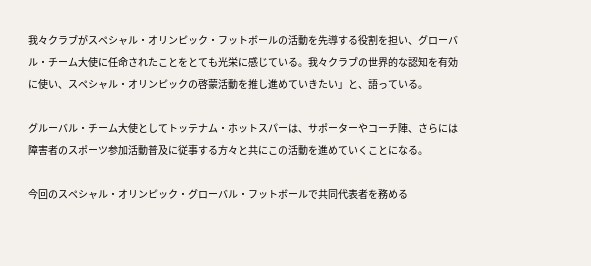我々クラブがスペシャル・オリンピック・フットボールの活動を先導する役割を担い、グローバル・チーム大使に任命されたことをとても光栄に感じている。我々クラブの世界的な認知を有効に使い、スペシャル・オリンピックの啓蒙活動を推し進めていきたい」と、語っている。

グルーバル・チーム大使としてトッテナム・ホットスパーは、サポーターやコーチ陣、さらには障害者のスポーツ参加活動普及に従事する方々と共にこの活動を進めていくことになる。

今回のスペシャル・オリンピック・グローバル・フットボールで共同代表者を務める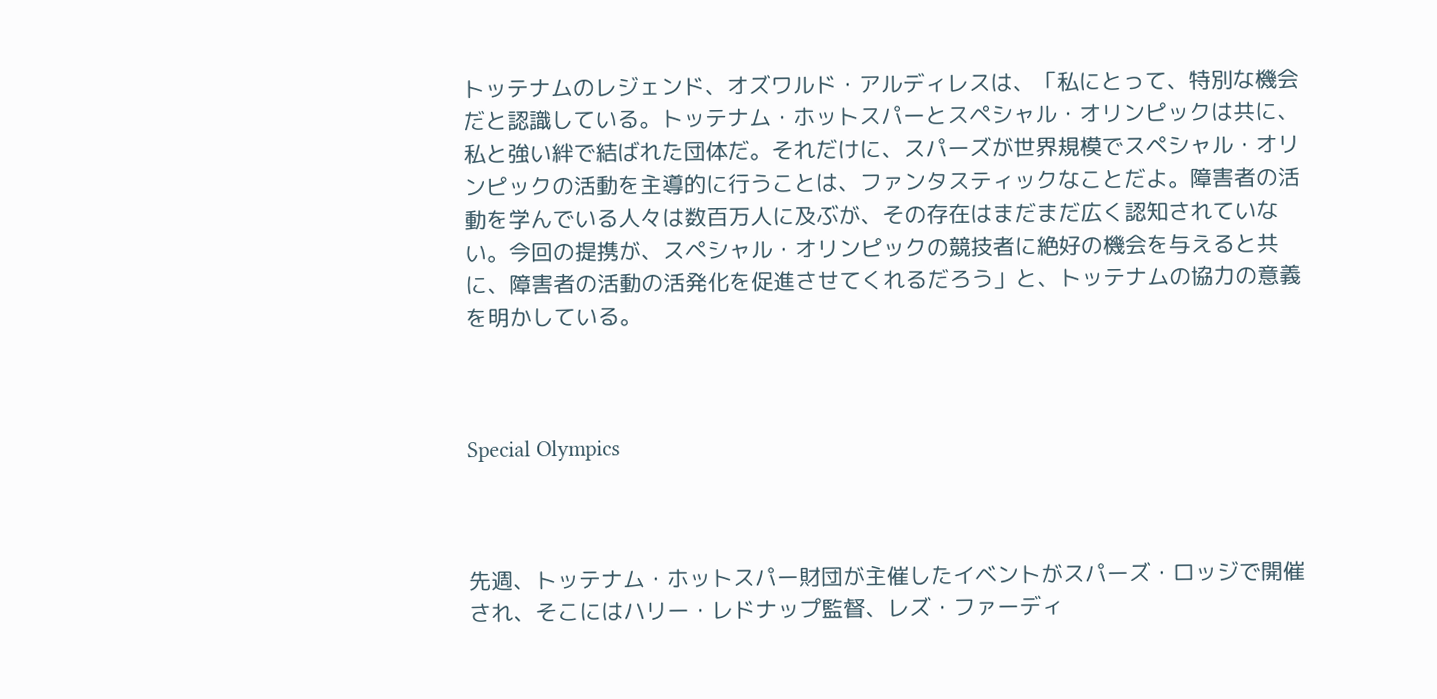トッテナムのレジェンド、オズワルド・アルディレスは、「私にとって、特別な機会だと認識している。トッテナム・ホットスパーとスペシャル・オリンピックは共に、私と強い絆で結ばれた団体だ。それだけに、スパーズが世界規模でスペシャル・オリンピックの活動を主導的に行うことは、ファンタスティックなことだよ。障害者の活動を学んでいる人々は数百万人に及ぶが、その存在はまだまだ広く認知されていない。今回の提携が、スペシャル・オリンピックの競技者に絶好の機会を与えると共に、障害者の活動の活発化を促進させてくれるだろう」と、トッテナムの協力の意義を明かしている。



Special Olympics



先週、トッテナム・ホットスパー財団が主催したイベントがスパーズ・ロッジで開催され、そこにはハリー・レドナップ監督、レズ・ファーディ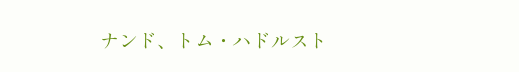ナンド、トム・ハドルスト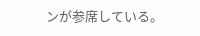ンが参席している。